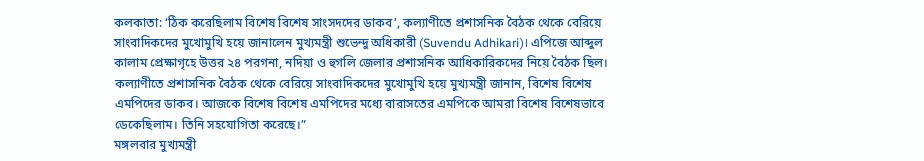কলকাতা: ‘ঠিক করেছিলাম বিশেষ বিশেষ সাংসদদের ডাকব’, কল্যাণীতে প্রশাসনিক বৈঠক থেকে বেরিয়ে সাংবাদিকদের মুখোমুখি হয়ে জানালেন মুখ্যমন্ত্রী শুভেন্দু অধিকারী (Suvendu Adhikari)। এপিজে আব্দুল কালাম প্রেক্ষাগৃহে উত্তর ২৪ পরগনা, নদিয়া ও হুগলি জেলার প্রশাসনিক আধিকারিকদের নিয়ে বৈঠক ছিল। কল্যাণীতে প্রশাসনিক বৈঠক থেকে বেরিয়ে সাংবাদিকদের মুখোমুখি হয়ে মুখ্যমন্ত্রী জানান, বিশেষ বিশেষ এমপিদের ডাকব। আজকে বিশেষ বিশেষ এমপিদের মধ্যে বারাসতের এমপিকে আমরা বিশেষ বিশেষভাবে ডেকেছিলাম। তিনি সহযোগিতা করেছে।”
মঙ্গলবার মুখ্যমন্ত্রী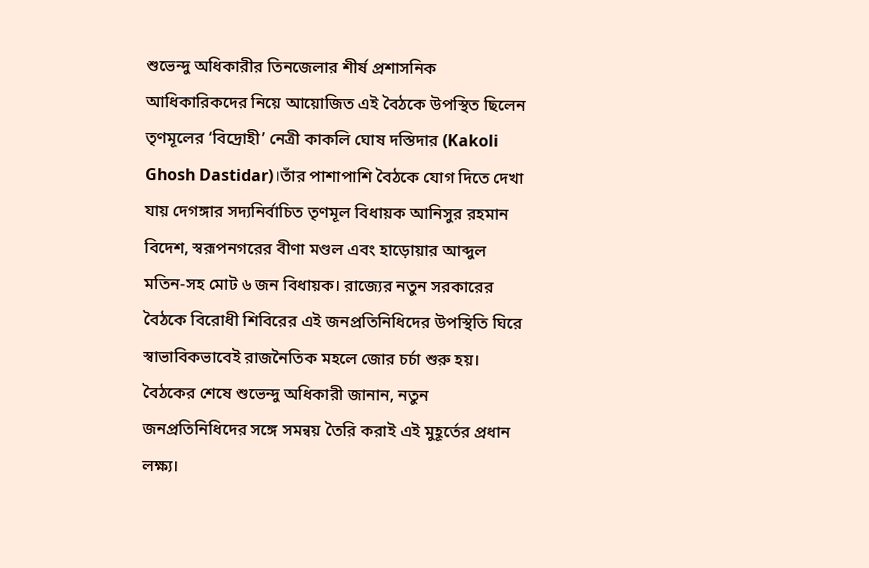শুভেন্দু অধিকারীর তিনজেলার শীর্ষ প্রশাসনিক আধিকারিকদের নিয়ে আয়োজিত এই বৈঠকে উপস্থিত ছিলেন তৃণমূলের ‘বিদ্রোহী’ নেত্রী কাকলি ঘোষ দস্তিদার (Kakoli Ghosh Dastidar)।তাঁর পাশাপাশি বৈঠকে যোগ দিতে দেখা যায় দেগঙ্গার সদ্যনির্বাচিত তৃণমূল বিধায়ক আনিসুর রহমান বিদেশ, স্বরূপনগরের বীণা মণ্ডল এবং হাড়োয়ার আব্দুল মতিন-সহ মোট ৬ জন বিধায়ক। রাজ্যের নতুন সরকারের বৈঠকে বিরোধী শিবিরের এই জনপ্রতিনিধিদের উপস্থিতি ঘিরে স্বাভাবিকভাবেই রাজনৈতিক মহলে জোর চর্চা শুরু হয়। বৈঠকের শেষে শুভেন্দু অধিকারী জানান, নতুন জনপ্রতিনিধিদের সঙ্গে সমন্বয় তৈরি করাই এই মুহূর্তের প্রধান লক্ষ্য।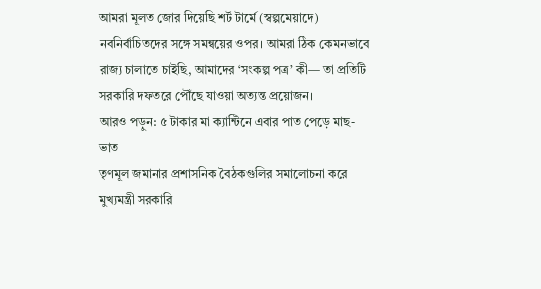আমরা মূলত জোর দিয়েছি শর্ট টার্মে (স্বল্পমেয়াদে) নবনির্বাচিতদের সঙ্গে সমন্বয়ের ওপর। আমরা ঠিক কেমনভাবে রাজ্য চালাতে চাইছি, আমাদের ‘সংকল্প পত্র’ কী— তা প্রতিটি সরকারি দফতরে পৌঁছে যাওয়া অত্যন্ত প্রয়োজন।
আরও পড়ুন: ৫ টাকার মা ক্যান্টিনে এবার পাত পেড়ে মাছ-ভাত
তৃণমূল জমানার প্রশাসনিক বৈঠকগুলির সমালোচনা করে মুখ্যমন্ত্রী সরকারি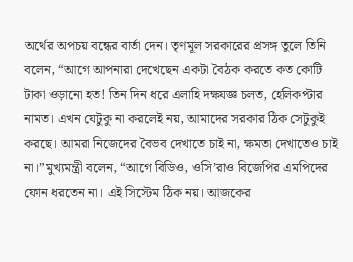অর্থের অপচয় বন্ধের বার্তা দেন। তৃণমূল সরকারের প্রসঙ্গ তুলে তিনি বলেন, “আগে আপনারা দেখেছেন একটা বৈঠক করতে কত কোটি টাকা ওড়ানো হত! তিন দিন ধরে এলাহি দক্ষযজ্ঞ চলত, হেলিকপ্টার নামত। এখন যেটুকু না করলেই নয়, আমাদের সরকার ঠিক সেটুকুই করছে। আমরা নিজেদের বৈভব দেখাতে চাই না, ক্ষমতা দেখাতেও চাই না।”মুখ্যমন্ত্রী বলেন, “আগে বিডিও, ওসি’রাও বিজেপির এমপিদের ফোন ধরতেন না। এই সিস্টেম ঠিক নয়। আজকের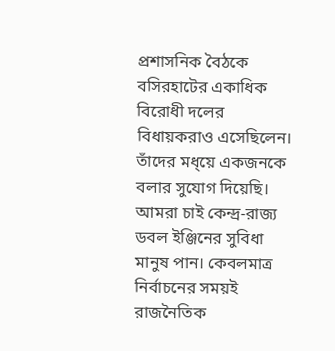প্রশাসনিক বৈঠকে বসিরহাটের একাধিক বিরোধী দলের বিধায়করাও এসেছিলেন। তাঁদের মধ্য়ে একজনকে বলার সুযোগ দিয়েছি। আমরা চাই কেন্দ্র-রাজ্য ডবল ইঞ্জিনের সুবিধা মানুষ পান। কেবলমাত্র নির্বাচনের সময়ই রাজনৈতিক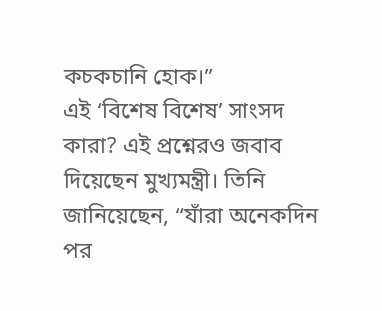কচকচানি হোক।”
এই ‘বিশেষ বিশেষ’ সাংসদ কারা? এই প্রশ্নেরও জবাব দিয়েছেন মুখ্যমন্ত্রী। তিনি জানিয়েছেন, “যাঁরা অনেকদিন পর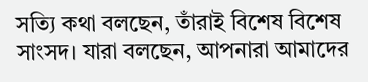সত্যি কথা বলছেন, তাঁরাই বিশেষ বিশেষ সাংসদ। যারা বলছেন, আপনারা আমাদের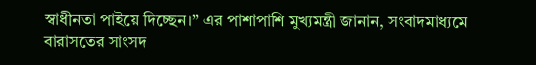স্বাধীনতা পাইয়ে দিচ্ছেন।” এর পাশাপাশি মুখ্যমন্ত্রী জানান, সংবাদমাধ্যমে বারাসতের সাংসদ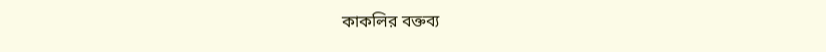কাকলির বক্তব্য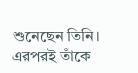শুনেছেন তিনি। এরপরই তাঁকে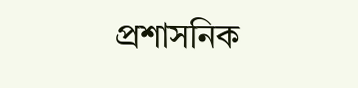প্রশাসনিক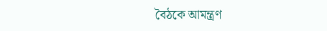বৈঠকে আমন্ত্রণ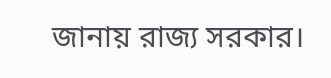জানায় রাজ্য সরকার।